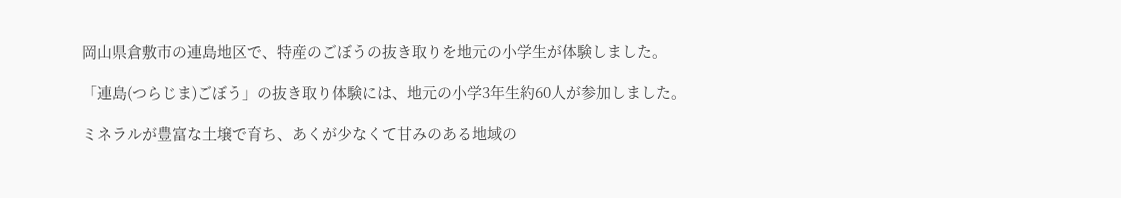岡山県倉敷市の連島地区で、特産のごぼうの抜き取りを地元の小学生が体験しました。

「連島(つらじま)ごぼう」の抜き取り体験には、地元の小学3年生約60人が参加しました。

ミネラルが豊富な土壌で育ち、あくが少なくて甘みのある地域の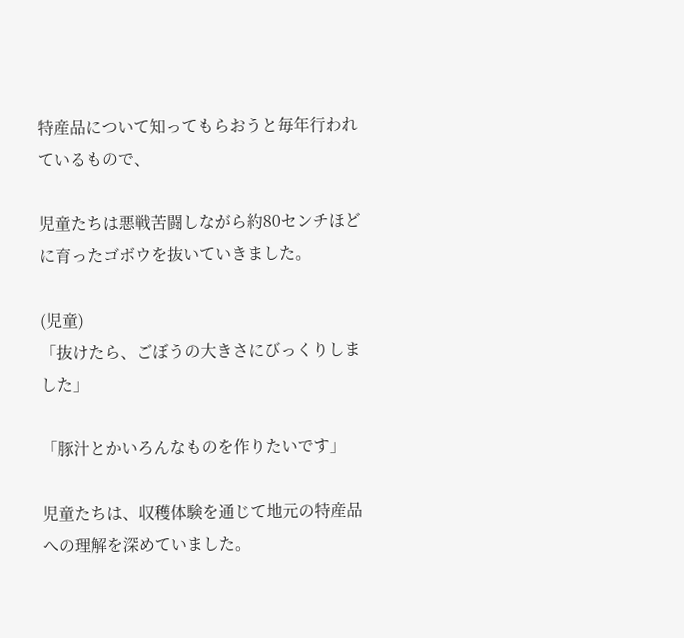特産品について知ってもらおうと毎年行われているもので、

児童たちは悪戦苦闘しながら約80センチほどに育ったゴボウを抜いていきました。

(児童)
「抜けたら、ごぼうの大きさにびっくりしました」

「豚汁とかいろんなものを作りたいです」

児童たちは、収穫体験を通じて地元の特産品への理解を深めていました。